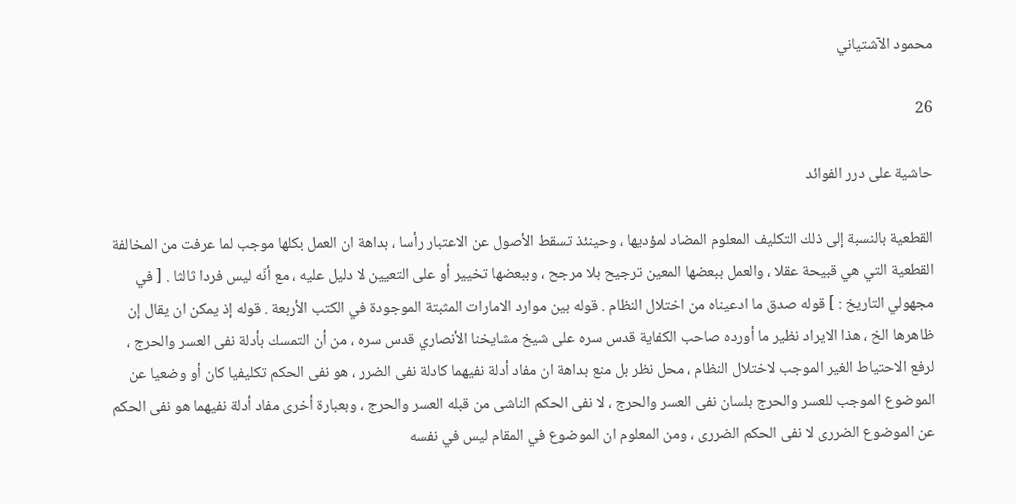محمود الآشتياني

26

حاشية على درر الفوائد

القطعية بالنسبة إلى ذلك التكليف المعلوم المضاد لمؤديها ، وحينئذ تسقط الأصول عن الاعتبار رأسا ، بداهة ان العمل بكلها موجب لما عرفت من المخالفة القطعية التي هي قبيحة عقلا ، والعمل ببعضها المعين ترجيح بلا مرجح ، وببعضها تخيير أو على التعيين لا دليل عليه ، مع أنّه ليس فردا ثالثا . [ في مجهولي التاريخ : ] قوله صدق ما ادعيناه من اختلال النظام . قوله بين موارد الامارات المثبتة الموجودة في الكتب الأربعة . قوله إذ يمكن ان يقال إن ظاهرها الخ ، هذا الايراد نظير ما أورده صاحب الكفاية قدس سره على شيخ مشايخنا الأنصاري قدس سره ، من أن التمسك بأدلة نفى العسر والحرج ، لرفع الاحتياط الغير الموجب لاختلال النظام ، محل نظر بل منع بداهة ان مفاد أدلة نفيهما كادلة نفى الضرر ، هو نفى الحكم تكليفيا كان أو وضعيا عن الموضوع الموجب للعسر والحرج بلسان نفى العسر والحرج ، لا نفى الحكم الناشى من قبله العسر والحرج ، وبعبارة أخرى مفاد أدلة نفيهما هو نفى الحكم عن الموضوع الضررى لا نفى الحكم الضررى ، ومن المعلوم ان الموضوع في المقام ليس في نفسه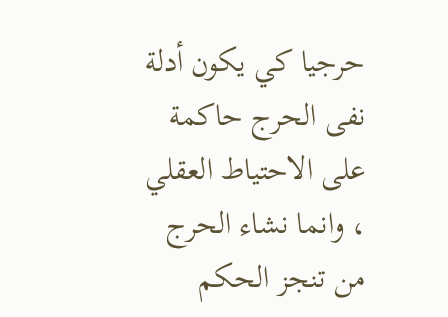حرجيا كي يكون أدلة نفى الحرج حاكمة على الاحتياط العقلي ، وانما نشاء الحرج من تنجز الحكم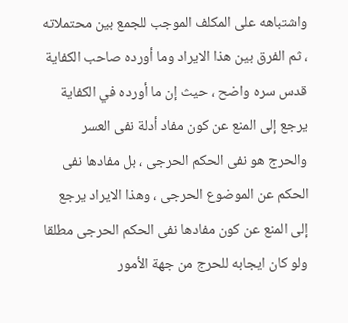واشتباهه على المكلف الموجب للجمع بين محتملاته ، ثم الفرق بين هذا الايراد وما أورده صاحب الكفاية قدس سره واضح ، حيث إن ما أورده في الكفاية يرجع إلى المنع عن كون مفاد أدلة نفى العسر والحرج هو نفى الحكم الحرجى ، بل مفادها نفى الحكم عن الموضوع الحرجى ، وهذا الايراد يرجع إلى المنع عن كون مفادها نفى الحكم الحرجى مطلقا ولو كان ايجابه للحرج من جهة الأمور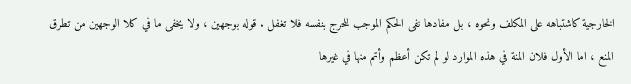الخارجية كاشتباهه على المكلف ونحوه ، بل مفادها نفى الحكم الموجب للحرج بنفسه فلا تغفل . قوله بوجهين ، ولا يخفى ما في كلا الوجهين من تطرق المنع ، اما الأول فلان المنة في هذه الموارد لو لم تكن أعظم وأتم منها في غيرها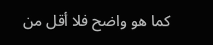كما هو واضح فلا أقل من